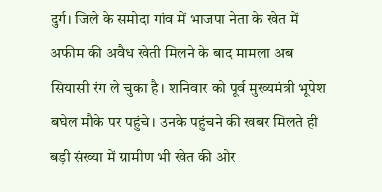दुर्ग। जिले के समोदा गांव में भाजपा नेता के खेत में अफीम की अवैध खेती मिलने के बाद मामला अब सियासी रंग ले चुका है। शनिवार को पूर्व मुख्यमंत्री भूपेश बघेल मौके पर पहुंचे। उनके पहुंचने की खबर मिलते ही बड़ी संख्या में ग्रामीण भी खेत की ओर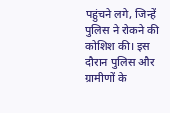पहुंचने लगे, जिन्हें पुलिस ने रोकने की कोशिश की। इस दौरान पुलिस और ग्रामीणों के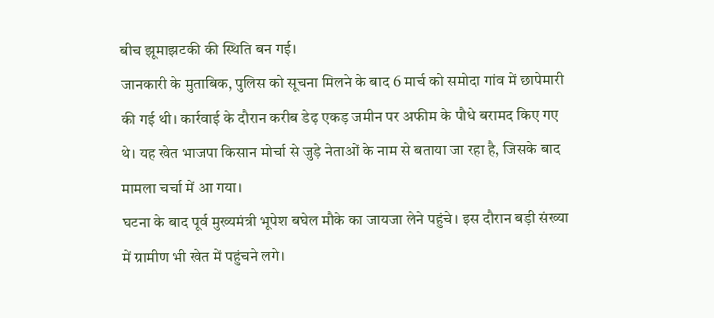बीच झूमाझटकी की स्थिति बन गई।
जानकारी के मुताबिक, पुलिस को सूचना मिलने के बाद 6 मार्च को समोदा गांव में छापेमारी की गई थी। कार्रवाई के दौरान करीब डेढ़ एकड़ जमीन पर अफीम के पौधे बरामद किए गए थे। यह खेत भाजपा किसान मोर्चा से जुड़े नेताओं के नाम से बताया जा रहा है, जिसके बाद मामला चर्चा में आ गया।
घटना के बाद पूर्व मुख्यमंत्री भूपेश बघेल मौके का जायजा लेने पहुंचे। इस दौरान बड़ी संख्या में ग्रामीण भी खेत में पहुंचने लगे।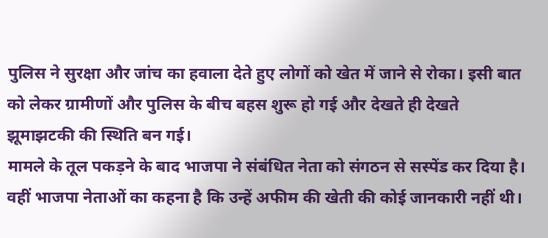पुलिस ने सुरक्षा और जांच का हवाला देते हुए लोगों को खेत में जाने से रोका। इसी बात को लेकर ग्रामीणों और पुलिस के बीच बहस शुरू हो गई और देखते ही देखते झूमाझटकी की स्थिति बन गई।
मामले के तूल पकड़ने के बाद भाजपा ने संबंधित नेता को संगठन से सस्पेंड कर दिया है। वहीं भाजपा नेताओं का कहना है कि उन्हें अफीम की खेती की कोई जानकारी नहीं थी।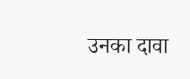उनका दावा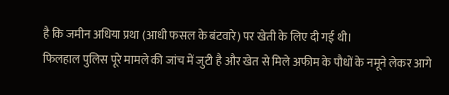है कि जमीन अधिया प्रथा (आधी फसल के बंटवारे) पर खेती के लिए दी गई थी।
फिलहाल पुलिस पूरे मामले की जांच में जुटी है और खेत से मिले अफीम के पौधों के नमूने लेकर आगे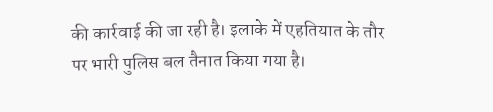की कार्रवाई की जा रही है। इलाके में एहतियात के तौर पर भारी पुलिस बल तैनात किया गया है।